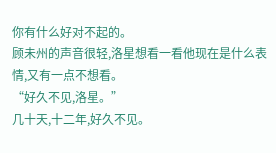你有什么好对不起的。
顾未州的声音很轻,洛星想看一看他现在是什么表情,又有一点不想看。
“好久不见,洛星。”
几十天,十二年,好久不见。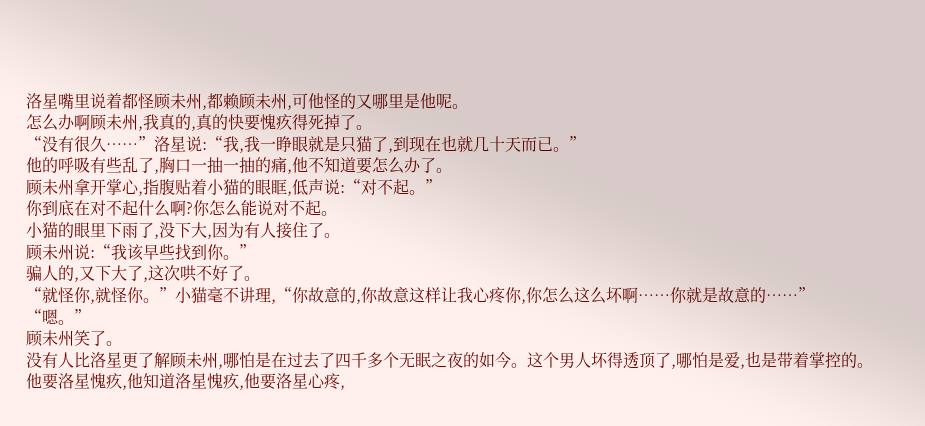洛星嘴里说着都怪顾未州,都赖顾未州,可他怪的又哪里是他呢。
怎么办啊顾未州,我真的,真的快要愧疚得死掉了。
“没有很久……”洛星说:“我,我一睁眼就是只猫了,到现在也就几十天而已。”
他的呼吸有些乱了,胸口一抽一抽的痛,他不知道要怎么办了。
顾未州拿开掌心,指腹贴着小猫的眼眶,低声说:“对不起。”
你到底在对不起什么啊?你怎么能说对不起。
小猫的眼里下雨了,没下大,因为有人接住了。
顾未州说:“我该早些找到你。”
骗人的,又下大了,这次哄不好了。
“就怪你,就怪你。”小猫毫不讲理,“你故意的,你故意这样让我心疼你,你怎么这么坏啊……你就是故意的……”
“嗯。”
顾未州笑了。
没有人比洛星更了解顾未州,哪怕是在过去了四千多个无眠之夜的如今。这个男人坏得透顶了,哪怕是爱,也是带着掌控的。
他要洛星愧疚,他知道洛星愧疚,他要洛星心疼,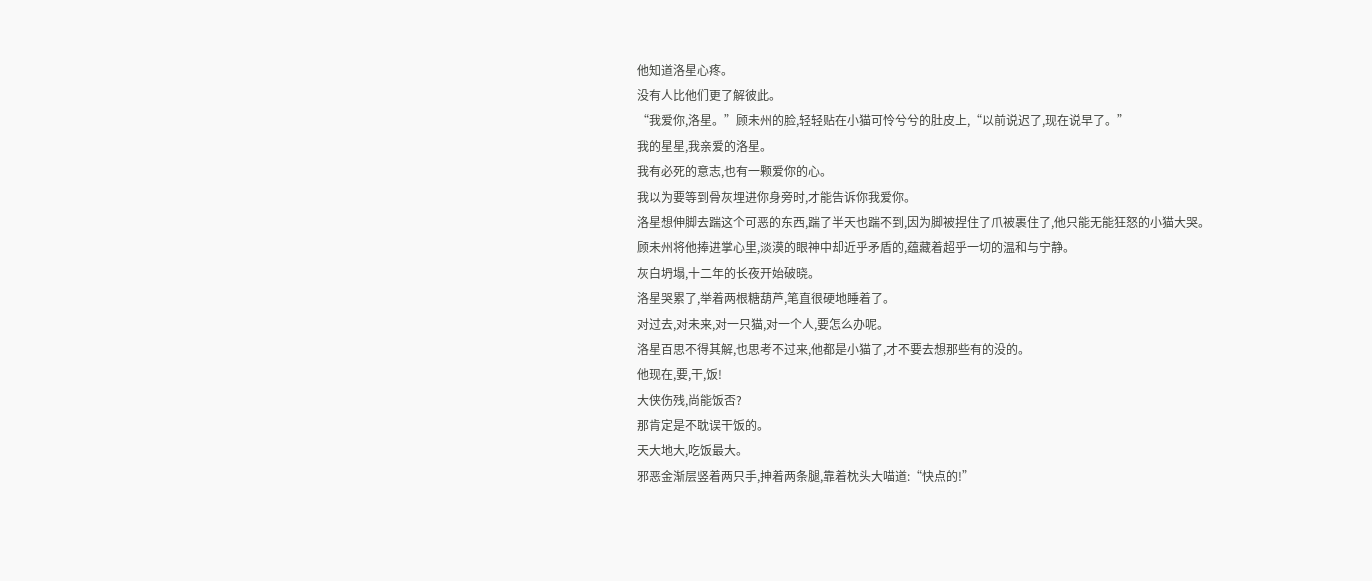他知道洛星心疼。
没有人比他们更了解彼此。
“我爱你,洛星。”顾未州的脸,轻轻贴在小猫可怜兮兮的肚皮上,“以前说迟了,现在说早了。”
我的星星,我亲爱的洛星。
我有必死的意志,也有一颗爱你的心。
我以为要等到骨灰埋进你身旁时,才能告诉你我爱你。
洛星想伸脚去踹这个可恶的东西,踹了半天也踹不到,因为脚被捏住了爪被裹住了,他只能无能狂怒的小猫大哭。
顾未州将他捧进掌心里,淡漠的眼神中却近乎矛盾的,蕴藏着超乎一切的温和与宁静。
灰白坍塌,十二年的长夜开始破晓。
洛星哭累了,举着两根糖葫芦,笔直很硬地睡着了。
对过去,对未来,对一只猫,对一个人,要怎么办呢。
洛星百思不得其解,也思考不过来,他都是小猫了,才不要去想那些有的没的。
他现在,要,干,饭!
大侠伤残,尚能饭否?
那肯定是不耽误干饭的。
天大地大,吃饭最大。
邪恶金渐层竖着两只手,抻着两条腿,靠着枕头大喵道:“快点的!”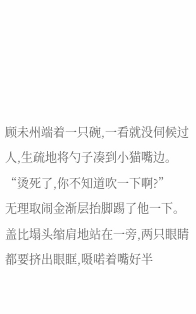顾未州端着一只碗,一看就没伺候过人,生疏地将勺子凑到小猫嘴边。
“烫死了,你不知道吹一下啊?”
无理取闹金渐层抬脚踢了他一下。
盖比塌头缩肩地站在一旁,两只眼睛都要挤出眼眶,嗫喏着嘴好半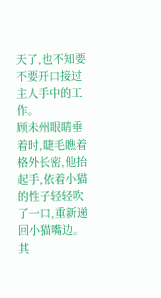天了,也不知要不要开口接过主人手中的工作。
顾未州眼睛垂着时,睫毛瞧着格外长密,他抬起手,依着小猫的性子轻轻吹了一口,重新递回小猫嘴边。
其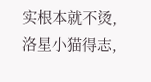实根本就不烫,洛星小猫得志,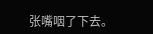张嘴咽了下去。